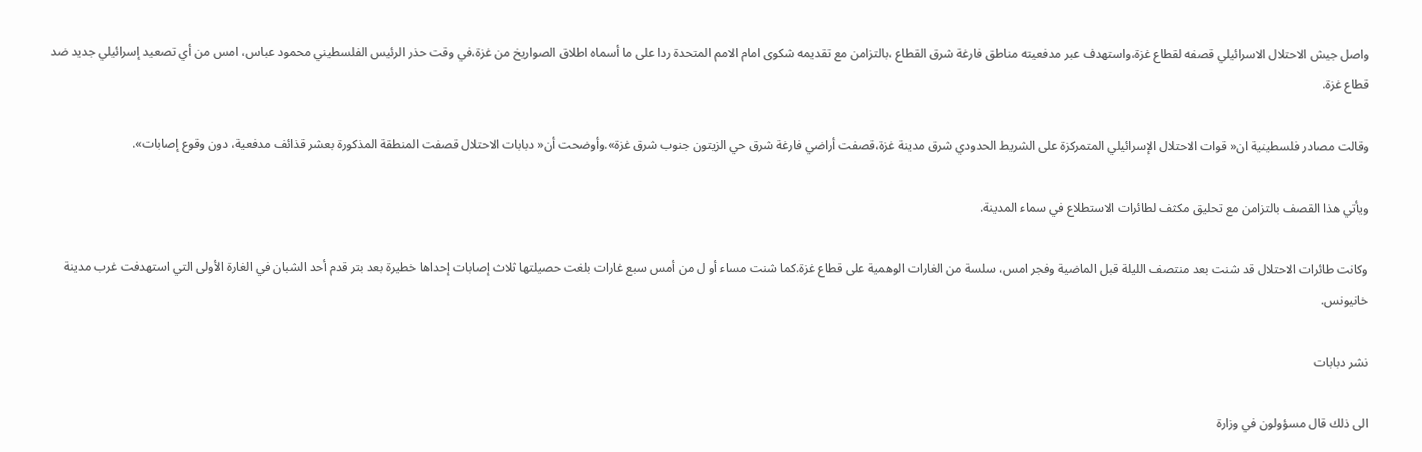واصل جيش الاحتلال الاسرائيلي قصفه لقطاع غزة،واستهدف عبر مدفعيته مناطق فارغة شرق القطاع ،بالتزامن مع تقديمه شكوى امام الامم المتحدة ردا على ما أسماه اطلاق الصواريخ من غزة،في وقت حذر الرئيس الفلسطيني محمود عباس، امس من أي تصعيد إسرائيلي جديد ضد قطاع غزة.

وقالت مصادر فلسطينية ان« قوات الاحتلال الإسرائيلي المتمركزة على الشريط الحدودي شرق مدينة غزة،قصفت أراضي فارغة شرق حي الزيتون جنوب شرق غزة».وأوضحت أن« دبابات الاحتلال قصفت المنطقة المذكورة بعشر قذائف مدفعية، دون وقوع إصابات».

ويأتي هذا القصف بالتزامن مع تحليق مكثف لطائرات الاستطلاع في سماء المدينة.

وكانت طائرات الاحتلال قد شنت بعد منتصف الليلة قبل الماضية وفجر امس، سلسة من الغارات الوهمية على قطاع غزة.كما شنت مساء أو ل من أمس سبع غارات بلغت حصيلتها ثلاث إصابات إحداها خطيرة بعد بتر قدم أحد الشبان في الغارة الأولى التي استهدفت غرب مدينة خانيونس.

نشر دبابات

الى ذلك قال مسؤولون في وزارة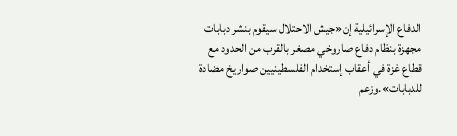الدفاع الإسرائيلية إن«جيش الاحتلال سيقوم بنشر دبابات مجهزة بنظام دفاع صاروخي مصغر بالقرب من الحدود مع قطاع غزة في أعقاب إستخدام الفلسطينيين صواريخ مضادة للدبابات».وزعم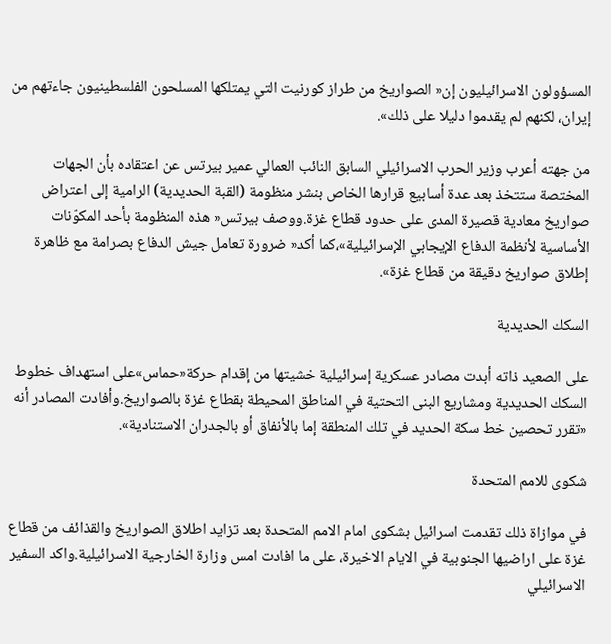المسؤولون الاسرائيليون إن« الصواريخ من طراز كورنيت التي يمتلكها المسلحون الفلسطينيون جاءتهم من إيران، لكنهم لم يقدموا دليلا على ذلك».

من جهته أعرب وزير الحرب الاسرائيلي السابق النائب العمالي عمير بيرتس عن اعتقاده بأن الجهات المختصة ستتخذ بعد عدة أسابيع قرارها الخاص بنشر منظومة (القبة الحديدية) الرامية إلى اعتراض صواريخ معادية قصيرة المدى على حدود قطاع غزة.ووصف بيرتس« هذه المنظومة بأحد المكوّنات الأساسية لأنظمة الدفاع الإيجابي الإسرائيلية»،كما أكد« ضرورة تعامل جيش الدفاع بصرامة مع ظاهرة إطلاق صواريخ دقيقة من قطاع غزة».

السكك الحديدية

على الصعيد ذاته أبدت مصادر عسكرية إسرائيلية خشيتها من إقدام حركة«حماس»على استهداف خطوط السكك الحديدية ومشاريع البنى التحتية في المناطق المحيطة بقطاع غزة بالصواريخ.وأفادت المصادر أنه «تقرر تحصين خط سكة الحديد في تلك المنطقة إما بالأنفاق أو بالجدران الاستنادية».

شكوى للامم المتحدة

في موازاة ذلك تقدمت اسرائيل بشكوى امام الامم المتحدة بعد تزايد اطلاق الصواريخ والقذائف من قطاع غزة على اراضيها الجنوبية في الايام الاخيرة، على ما افادت امس وزارة الخارجية الاسرائيلية.واكد السفير الاسرائيلي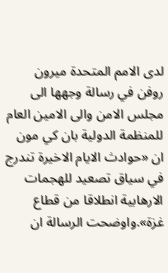لدى الامم المتحدة ميرون روفن في رسالة وجهها الى مجلس الامن والى الامين العام للمنظمة الدولية بان كي مون ان «حوادث الايام الاخيرة تندرج في سياق تصعيد للهجمات الارهابية انطلاقا من قطاع غزة».واوضحت الرسالة ان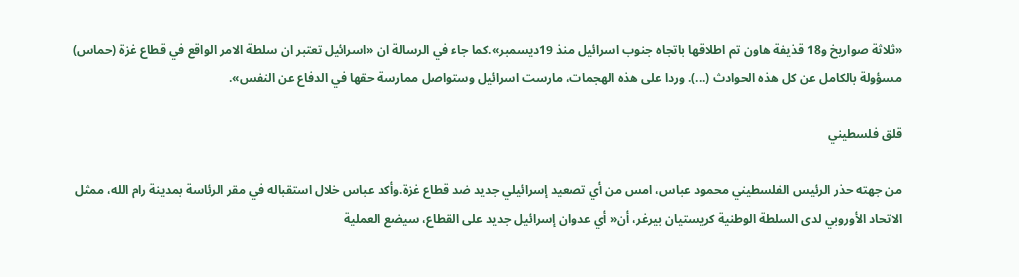«ثلاثة صواريخ و18 قذيفة هاون تم اطلاقها باتجاه جنوب اسرائيل منذ 19ديسمبر».كما جاء في الرسالة ان «اسرائيل تعتبر ان سلطة الامر الواقع في قطاع غزة (حماس) مسؤولة بالكامل عن كل هذه الحوادث (...). وردا على هذه الهجمات، مارست اسرائيل وستواصل ممارسة حقها في الدفاع عن النفس».

قلق فلسطيني

من جهته حذر الرئيس الفلسطيني محمود عباس، امس من أي تصعيد إسرائيلي جديد ضد قطاع غزة.وأكد عباس خلال استقباله في مقر الرئاسة بمدينة رام الله، ممثل الاتحاد الأوروبي لدى السلطة الوطنية كريستيان بيرغر، أن« أي عدوان إسرائيل جديد على القطاع، سيضع العملية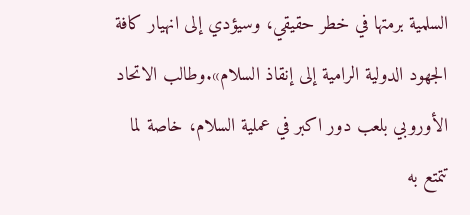السلمية برمتها في خطر حقيقي، وسيؤدي إلى انهيار كافة الجهود الدولية الرامية إلى إنقاذ السلام».وطالب الاتحاد الأوروبي بلعب دور اكبر في عملية السلام، خاصة لما تتمتع به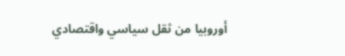أوروبيا من ثقل سياسي واقتصادي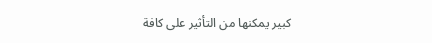كبير يمكنها من التأثير على كافة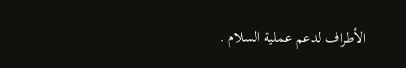الأطراف لدعم عملية السلام .